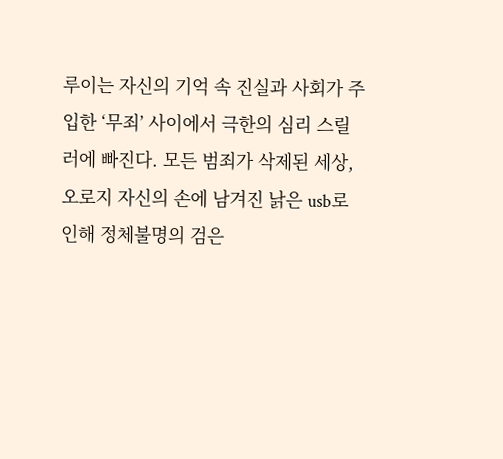루이는 자신의 기억 속 진실과 사회가 주입한 ‘무죄’ 사이에서 극한의 심리 스릴러에 빠진다. 모든 범죄가 삭제된 세상, 오로지 자신의 손에 남겨진 낡은 usb로 인해 정체불명의 검은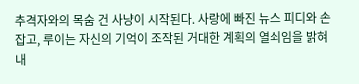추격자와의 목숨 건 사냥이 시작된다. 사랑에 빠진 뉴스 피디와 손잡고, 루이는 자신의 기억이 조작된 거대한 계획의 열쇠임을 밝혀내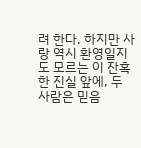려 한다. 하지만 사랑 역시 환영일지도 모르는 이 잔혹한 진실 앞에, 두 사람은 믿음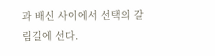과 배신 사이에서 선택의 갈림길에 선다.